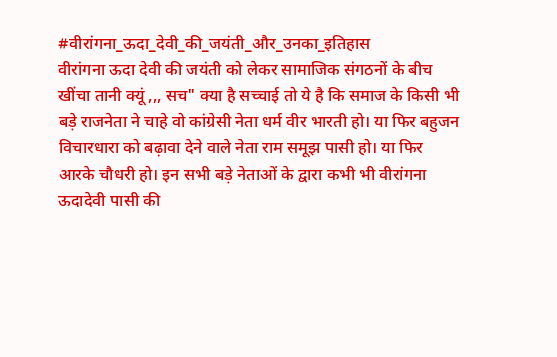#वीरांगना_ऊदा_देवी_की_जयंती_और_उनका_इतिहास
वीरांगना ऊदा देवी की जयंती को लेकर सामाजिक संगठनों के बीच खींचा तानी क्यूं ,,, सच" क्या है सच्चाई तो ये है कि समाज के किसी भी बड़े राजनेता ने चाहे वो कांग्रेसी नेता धर्म वीर भारती हो। या फिर बहुजन विचारधारा को बढ़ावा देने वाले नेता राम समूझ पासी हो। या फिर आरके चौधरी हो। इन सभी बड़े नेताओं के द्वारा कभी भी वीरांगना ऊदादेवी पासी की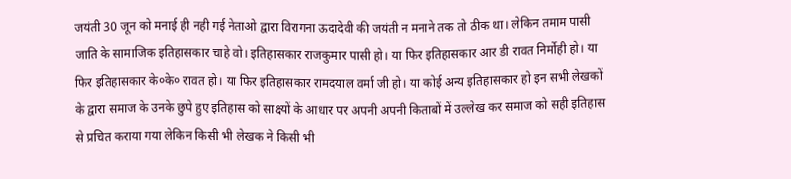जयंती 30 जून को मनाई ही नही गई नेताओ द्वारा विरागना ऊदादेवी की जयंती न मनाने तक तो ठीक था। लेकिन तमाम पासी जाति के सामाजिक इतिहासकार चाहे वो। इतिहासकार राजकुमार पासी हो। या फिर इतिहासकार आर डी रावत निर्मोही हो। या फिर इतिहासकार के०के० रावत हो। या फिर इतिहासकार रामदयाल वर्मा जी हो। या कोई अन्य इतिहासकार हो इन सभी लेखकों के द्वारा समाज के उनके छुपे हुए इतिहास को साक्ष्यों के आधार पर अपनी अपनी किताबों में उल्लेख कर समाज को सही इतिहास से प्रचित कराया गया लेकिन किसी भी लेखक ने किसी भी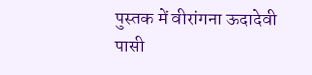पुस्तक में वीरांगना ऊदादेवी पासी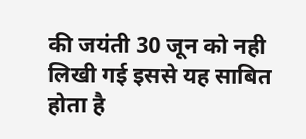की जयंती 30 जून को नही लिखी गई इससे यह साबित होता है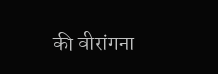की वीरांगना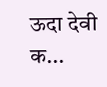ऊदा देवी क...